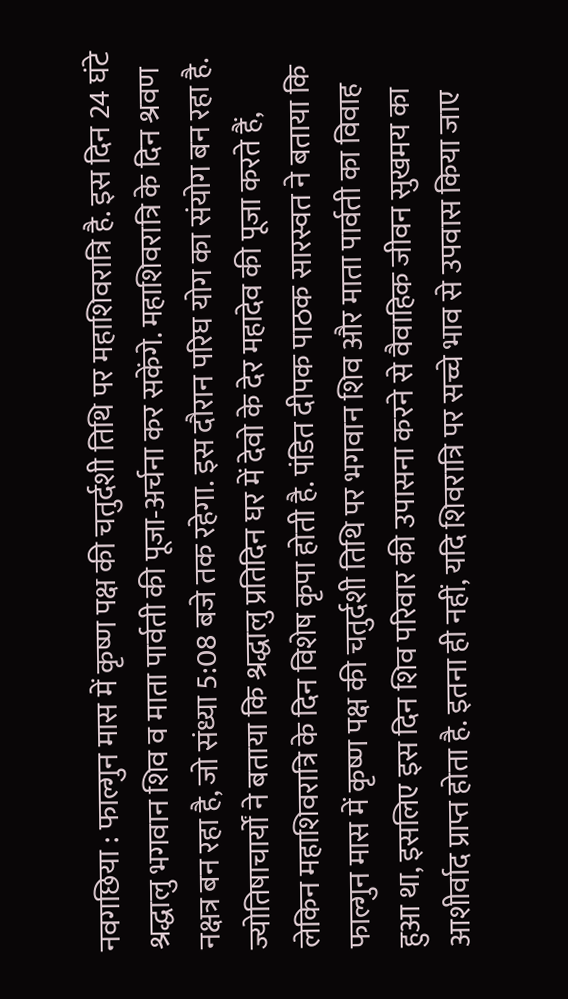नवगछिया : फाल्गुन मास में कृष्ण पक्ष की चतुर्दशी तिथि पर महाशिवरात्रि है. इस दिन 24 घंटे श्रद्धालु भगवान शिव व माता पार्वती की पूजा-अर्चना कर सकेंगे. महाशिवरात्रि के दिन श्रवण नक्षत्र बन रहा है, जो संध्या 5:08 बजे तक रहेगा. इस दौरान परिघ योग का संयोग बन रहा है.
ज्योतिषाचार्यों ने बताया कि श्रद्धालु प्रतिदिन घर में देवो के देर महादेव की पूजा करते हैं, लेकिन महाशिवरात्रि के दिन विशेष कृपा होती है. पंडित दीपक पाठक सारस्वत ने बताया कि फाल्गुन मास में कृष्ण पक्ष की चतुर्दशी तिथि पर भगवान शिव और माता पार्वती का विवाह हुआ था, इसलिए इस दिन शिव परिवार की उपासना करने से वैवाहिक जीवन सुखमय का आशीर्वाद प्राप्त होता है. इतना ही नहीं, यदि शिवरात्रि पर सच्चे भाव से उपवास किया जाए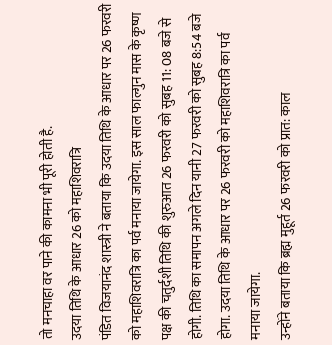तो मनचाहा वर पाने की कामना भी पूरी होती है.
उदया तिथि के आधार 26 को महाशिवरात्रि
पंडित विजयानंद शास्त्री ने बताया कि उदया तिथि के आधार पर 26 फरवरी को महाशिवरात्रि का पर्व मनाया जायेगा. इस साल फाल्गुन मास के कृष्ण पक्ष की चतुर्दशी तिथि की शुरुआत 26 फरवरी को सुबह 11: 08 बजे से होगी. तिथि का समापन अगले दिन यानी 27 फरवरी को सुबह 8:54 बजे होगा. उदया तिथि के आधार पर 26 फरवरी को महाशिवरात्रि का पर्व मनाया जायेगा.
उन्होंने बताया कि ब्रह्म मुहूर्त 26 फरवरी को प्रात: काल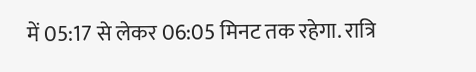में 05:17 से लेकर 06:05 मिनट तक रहेगा. रात्रि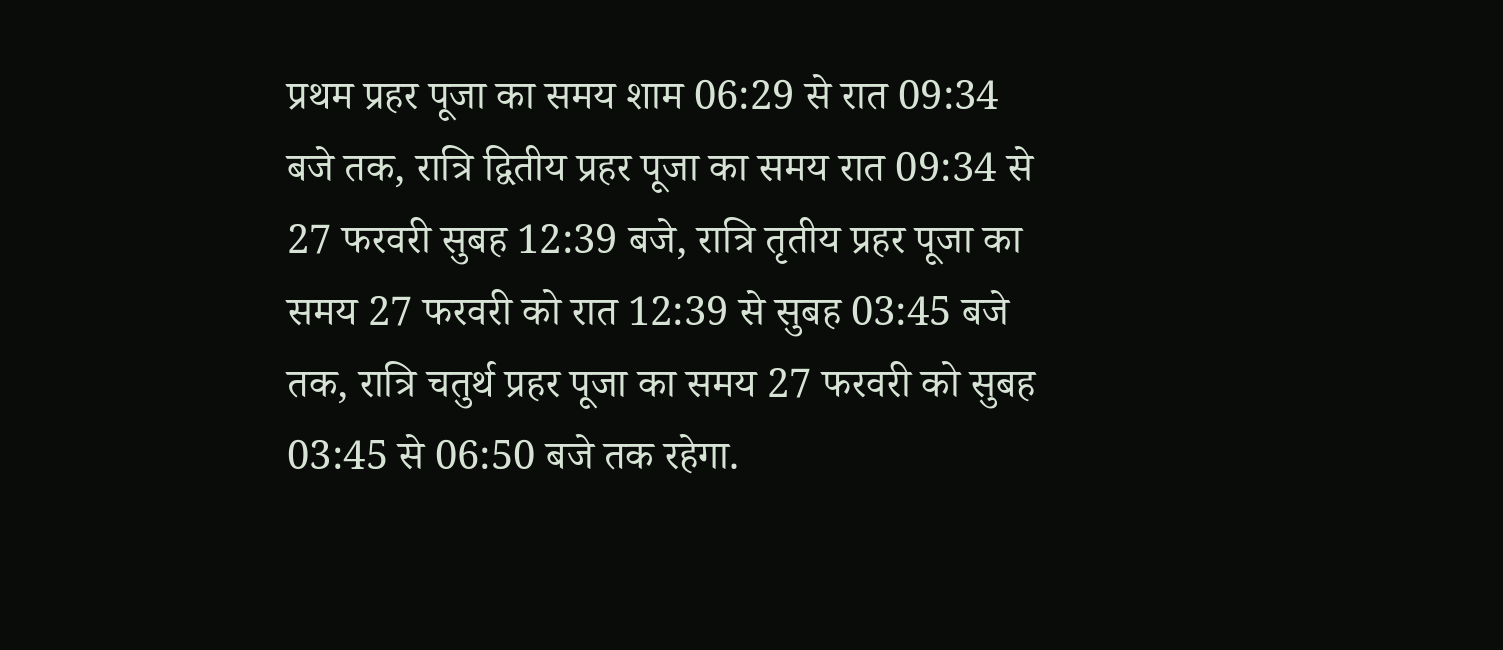प्रथम प्रहर पूजा का समय शाम 06:29 से रात 09:34 बजे तक, रात्रि द्वितीय प्रहर पूजा का समय रात 09:34 से 27 फरवरी सुबह 12:39 बजे, रात्रि तृतीय प्रहर पूजा का समय 27 फरवरी को रात 12:39 से सुबह 03:45 बजे तक, रात्रि चतुर्थ प्रहर पूजा का समय 27 फरवरी को सुबह 03:45 से 06:50 बजे तक रहेगा.